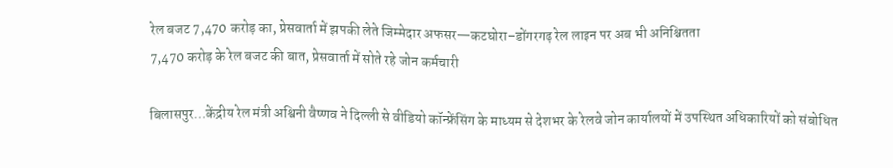रेल बजट 7,470 करोड़ का, प्रेसवार्ता में झपकी लेते जिम्मेदार अफसर—कटघोरा–डोंगरगढ़ रेल लाइन पर अब भी अनिश्चितता
7,470 करोड़ के रेल बजट की बात, प्रेसवार्ता में सोते रहे जोन कर्मचारी

बिलासपुर…केंद्रीय रेल मंत्री अश्विनी वैष्णव ने दिल्ली से वीडियो कॉन्फ्रेंसिंग के माध्यम से देशभर के रेलवे जोन कार्यालयों में उपस्थित अधिकारियों को संबोधित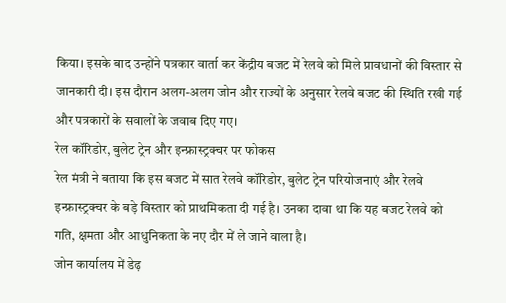किया। इसके बाद उन्होंने पत्रकार वार्ता कर केंद्रीय बजट में रेलवे को मिले प्रावधानों की विस्तार से जानकारी दी। इस दौरान अलग-अलग जोन और राज्यों के अनुसार रेलवे बजट की स्थिति रखी गई और पत्रकारों के सवालों के जवाब दिए गए।
रेल कॉरिडोर, बुलेट ट्रेन और इन्फ्रास्ट्रक्चर पर फोकस
रेल मंत्री ने बताया कि इस बजट में सात रेलवे कॉरिडोर, बुलेट ट्रेन परियोजनाएं और रेलवे इन्फ्रास्ट्रक्चर के बड़े विस्तार को प्राथमिकता दी गई है। उनका दावा था कि यह बजट रेलवे को गति, क्षमता और आधुनिकता के नए दौर में ले जाने वाला है।
जोन कार्यालय में डेढ़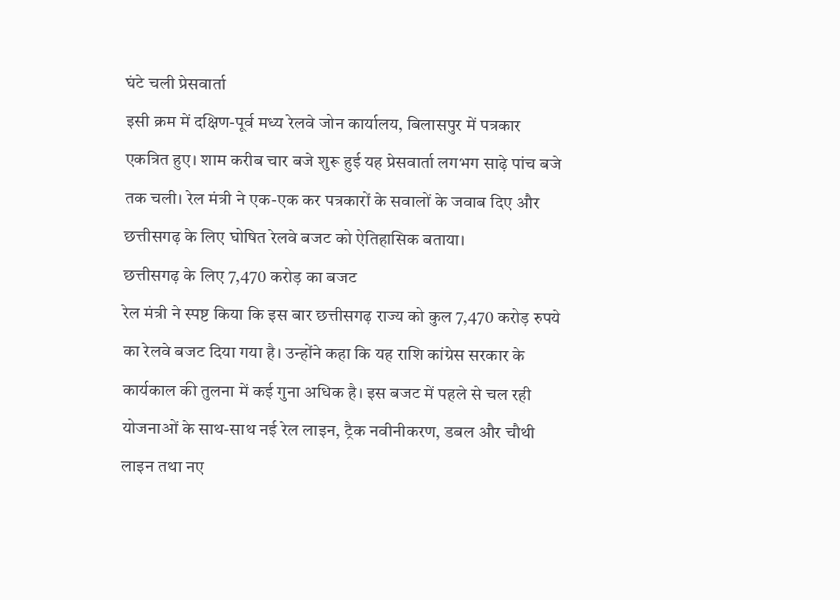घंटे चली प्रेसवार्ता
इसी क्रम में दक्षिण-पूर्व मध्य रेलवे जोन कार्यालय, बिलासपुर में पत्रकार एकत्रित हुए। शाम करीब चार बजे शुरू हुई यह प्रेसवार्ता लगभग साढ़े पांच बजे तक चली। रेल मंत्री ने एक-एक कर पत्रकारों के सवालों के जवाब दिए और छत्तीसगढ़ के लिए घोषित रेलवे बजट को ऐतिहासिक बताया।
छत्तीसगढ़ के लिए 7,470 करोड़ का बजट
रेल मंत्री ने स्पष्ट किया कि इस बार छत्तीसगढ़ राज्य को कुल 7,470 करोड़ रुपये का रेलवे बजट दिया गया है। उन्होंने कहा कि यह राशि कांग्रेस सरकार के कार्यकाल की तुलना में कई गुना अधिक है। इस बजट में पहले से चल रही योजनाओं के साथ-साथ नई रेल लाइन, ट्रैक नवीनीकरण, डबल और चौथी लाइन तथा नए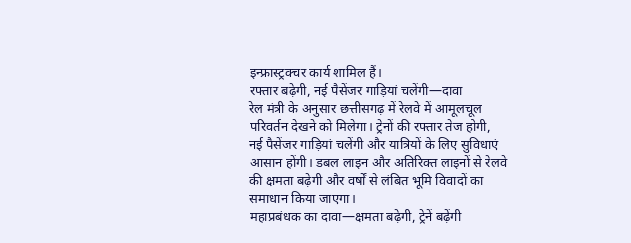इन्फ्रास्ट्रक्चर कार्य शामिल हैं।
रफ्तार बढ़ेगी, नई पैसेंजर गाड़ियां चलेंगी—दावा
रेल मंत्री के अनुसार छत्तीसगढ़ में रेलवे में आमूलचूल परिवर्तन देखने को मिलेगा। ट्रेनों की रफ्तार तेज होगी, नई पैसेंजर गाड़ियां चलेंगी और यात्रियों के लिए सुविधाएं आसान होंगी। डबल लाइन और अतिरिक्त लाइनों से रेलवे की क्षमता बढ़ेगी और वर्षों से लंबित भूमि विवादों का समाधान किया जाएगा।
महाप्रबंधक का दावा—क्षमता बढ़ेगी, ट्रेनें बढ़ेंगी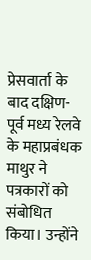प्रेसवार्ता के बाद दक्षिण-पूर्व मध्य रेलवे के महाप्रबंधक माथुर ने पत्रकारों को संबोधित किया। उन्होंने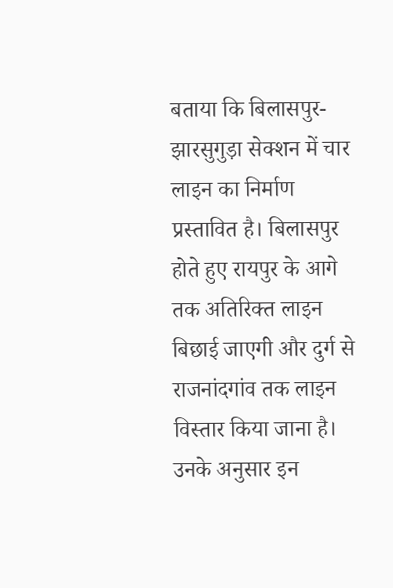बताया कि बिलासपुर-झारसुगुड़ा सेक्शन में चार लाइन का निर्माण प्रस्तावित है। बिलासपुर होते हुए रायपुर के आगे तक अतिरिक्त लाइन बिछाई जाएगी और दुर्ग से राजनांदगांव तक लाइन विस्तार किया जाना है। उनके अनुसार इन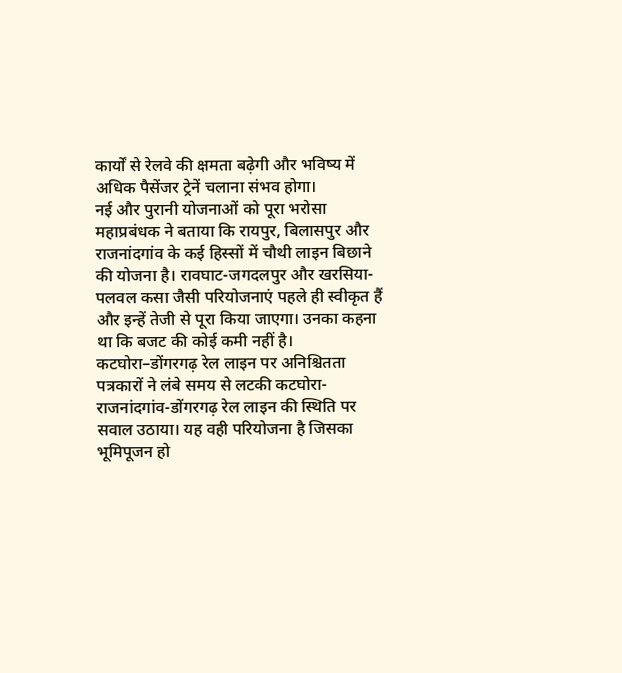कार्यों से रेलवे की क्षमता बढ़ेगी और भविष्य में अधिक पैसेंजर ट्रेनें चलाना संभव होगा।
नई और पुरानी योजनाओं को पूरा भरोसा
महाप्रबंधक ने बताया कि रायपुर, बिलासपुर और राजनांदगांव के कई हिस्सों में चौथी लाइन बिछाने की योजना है। रावघाट-जगदलपुर और खरसिया-पलवल कसा जैसी परियोजनाएं पहले ही स्वीकृत हैं और इन्हें तेजी से पूरा किया जाएगा। उनका कहना था कि बजट की कोई कमी नहीं है।
कटघोरा–डोंगरगढ़ रेल लाइन पर अनिश्चितता
पत्रकारों ने लंबे समय से लटकी कटघोरा-राजनांदगांव-डोंगरगढ़ रेल लाइन की स्थिति पर सवाल उठाया। यह वही परियोजना है जिसका भूमिपूजन हो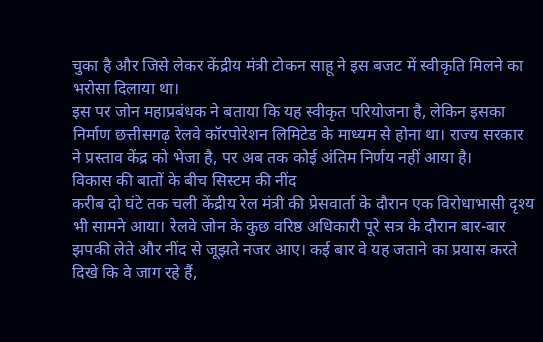चुका है और जिसे लेकर केंद्रीय मंत्री टोकन साहू ने इस बजट में स्वीकृति मिलने का भरोसा दिलाया था।
इस पर जोन महाप्रबंधक ने बताया कि यह स्वीकृत परियोजना है, लेकिन इसका निर्माण छत्तीसगढ़ रेलवे कॉरपोरेशन लिमिटेड के माध्यम से होना था। राज्य सरकार ने प्रस्ताव केंद्र को भेजा है, पर अब तक कोई अंतिम निर्णय नहीं आया है।
विकास की बातों के बीच सिस्टम की नींद
करीब दो घंटे तक चली केंद्रीय रेल मंत्री की प्रेसवार्ता के दौरान एक विरोधाभासी दृश्य भी सामने आया। रेलवे जोन के कुछ वरिष्ठ अधिकारी पूरे सत्र के दौरान बार-बार झपकी लेते और नींद से जूझते नजर आए। कई बार वे यह जताने का प्रयास करते दिखे कि वे जाग रहे हैं,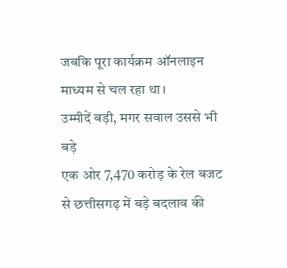जबकि पूरा कार्यक्रम ऑनलाइन माध्यम से चल रहा था।
उम्मीदें बड़ी, मगर सवाल उससे भी बड़े
एक ओर 7,470 करोड़ के रेल बजट से छत्तीसगढ़ में बड़े बदलाव की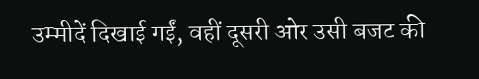उम्मीदें दिखाई गईं, वहीं दूसरी ओर उसी बजट की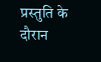प्रस्तुति के दौरान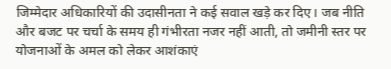जिम्मेदार अधिकारियों की उदासीनता ने कई सवाल खड़े कर दिए। जब नीति और बजट पर चर्चा के समय ही गंभीरता नजर नहीं आती, तो जमीनी स्तर पर योजनाओं के अमल को लेकर आशंकाएं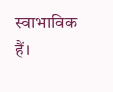स्वाभाविक हैं।